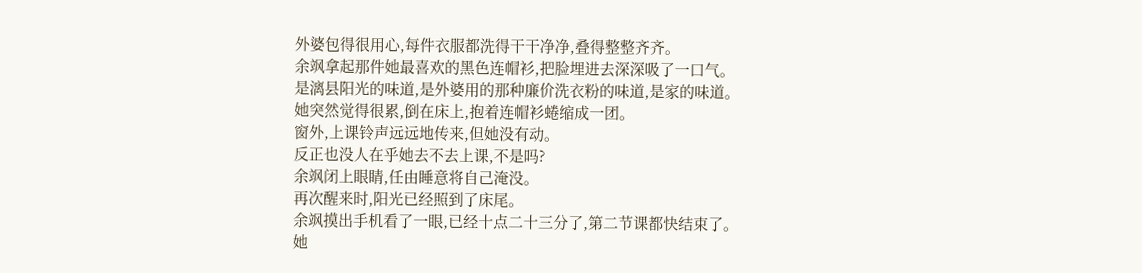外婆包得很用心,每件衣服都洗得干干净净,叠得整整齐齐。
余飒拿起那件她最喜欢的黑色连帽衫,把脸埋进去深深吸了一口气。
是漓县阳光的味道,是外婆用的那种廉价洗衣粉的味道,是家的味道。
她突然觉得很累,倒在床上,抱着连帽衫蜷缩成一团。
窗外,上课铃声远远地传来,但她没有动。
反正也没人在乎她去不去上课,不是吗?
余飒闭上眼睛,任由睡意将自己淹没。
再次醒来时,阳光已经照到了床尾。
余飒摸出手机看了一眼,已经十点二十三分了,第二节课都快结束了。
她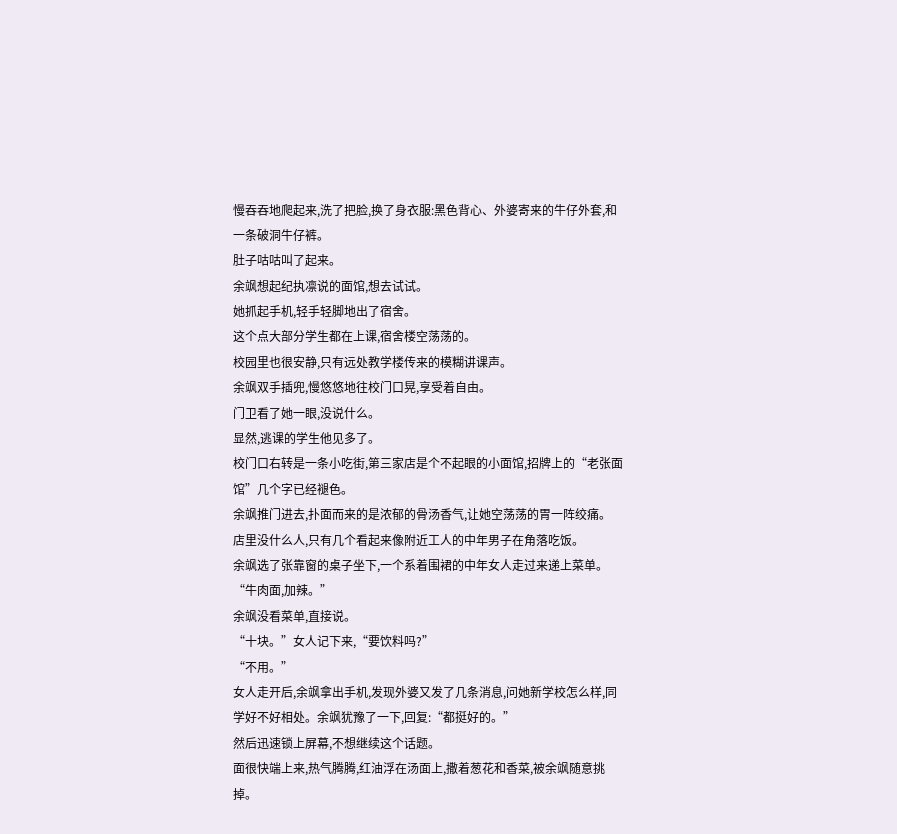慢吞吞地爬起来,洗了把脸,换了身衣服:黑色背心、外婆寄来的牛仔外套,和一条破洞牛仔裤。
肚子咕咕叫了起来。
余飒想起纪执凛说的面馆,想去试试。
她抓起手机,轻手轻脚地出了宿舍。
这个点大部分学生都在上课,宿舍楼空荡荡的。
校园里也很安静,只有远处教学楼传来的模糊讲课声。
余飒双手插兜,慢悠悠地往校门口晃,享受着自由。
门卫看了她一眼,没说什么。
显然,逃课的学生他见多了。
校门口右转是一条小吃街,第三家店是个不起眼的小面馆,招牌上的“老张面馆”几个字已经褪色。
余飒推门进去,扑面而来的是浓郁的骨汤香气,让她空荡荡的胃一阵绞痛。
店里没什么人,只有几个看起来像附近工人的中年男子在角落吃饭。
余飒选了张靠窗的桌子坐下,一个系着围裙的中年女人走过来递上菜单。
“牛肉面,加辣。”
余飒没看菜单,直接说。
“十块。”女人记下来,“要饮料吗?”
“不用。”
女人走开后,余飒拿出手机,发现外婆又发了几条消息,问她新学校怎么样,同学好不好相处。余飒犹豫了一下,回复:“都挺好的。”
然后迅速锁上屏幕,不想继续这个话题。
面很快端上来,热气腾腾,红油浮在汤面上,撒着葱花和香菜,被余飒随意挑掉。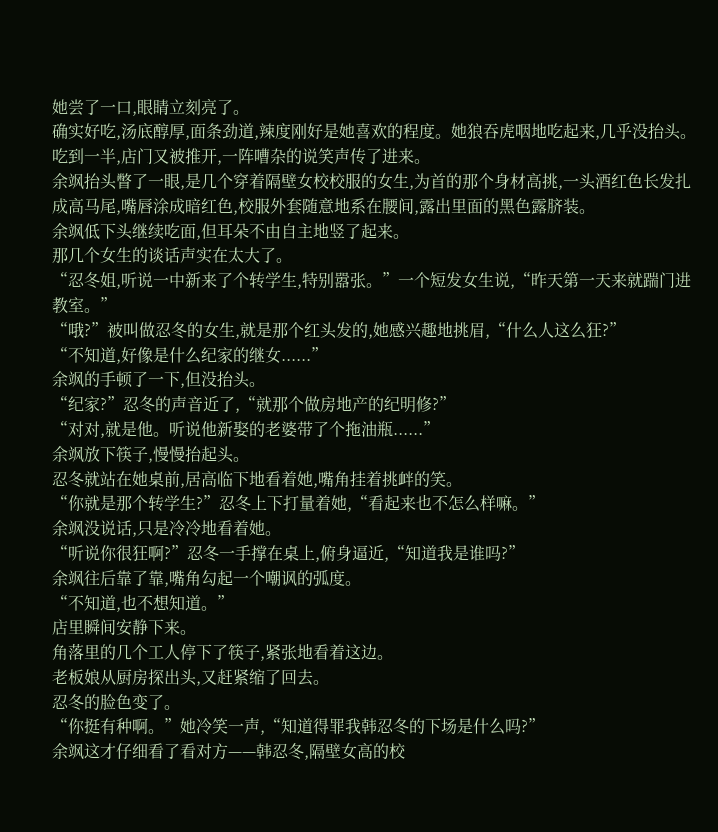她尝了一口,眼睛立刻亮了。
确实好吃,汤底醇厚,面条劲道,辣度刚好是她喜欢的程度。她狼吞虎咽地吃起来,几乎没抬头。
吃到一半,店门又被推开,一阵嘈杂的说笑声传了进来。
余飒抬头瞥了一眼,是几个穿着隔壁女校校服的女生,为首的那个身材高挑,一头酒红色长发扎成高马尾,嘴唇涂成暗红色,校服外套随意地系在腰间,露出里面的黑色露脐装。
余飒低下头继续吃面,但耳朵不由自主地竖了起来。
那几个女生的谈话声实在太大了。
“忍冬姐,听说一中新来了个转学生,特别嚣张。”一个短发女生说,“昨天第一天来就踹门进教室。”
“哦?”被叫做忍冬的女生,就是那个红头发的,她感兴趣地挑眉,“什么人这么狂?”
“不知道,好像是什么纪家的继女......”
余飒的手顿了一下,但没抬头。
“纪家?”忍冬的声音近了,“就那个做房地产的纪明修?”
“对对,就是他。听说他新娶的老婆带了个拖油瓶......”
余飒放下筷子,慢慢抬起头。
忍冬就站在她桌前,居高临下地看着她,嘴角挂着挑衅的笑。
“你就是那个转学生?”忍冬上下打量着她,“看起来也不怎么样嘛。”
余飒没说话,只是冷冷地看着她。
“听说你很狂啊?”忍冬一手撑在桌上,俯身逼近,“知道我是谁吗?”
余飒往后靠了靠,嘴角勾起一个嘲讽的弧度。
“不知道,也不想知道。”
店里瞬间安静下来。
角落里的几个工人停下了筷子,紧张地看着这边。
老板娘从厨房探出头,又赶紧缩了回去。
忍冬的脸色变了。
“你挺有种啊。”她冷笑一声,“知道得罪我韩忍冬的下场是什么吗?”
余飒这才仔细看了看对方——韩忍冬,隔壁女高的校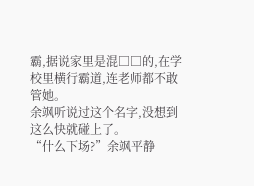霸,据说家里是混□□的,在学校里横行霸道,连老师都不敢管她。
余飒听说过这个名字,没想到这么快就碰上了。
“什么下场?”余飒平静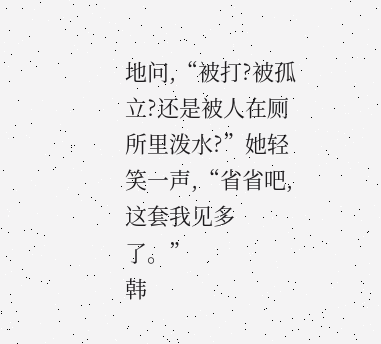地问,“被打?被孤立?还是被人在厕所里泼水?”她轻笑一声,“省省吧,这套我见多了。”
韩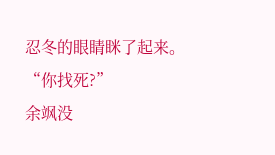忍冬的眼睛眯了起来。
“你找死?”
余飒没